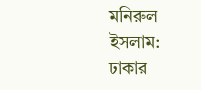মনিরুল ইসলাম: ঢাকার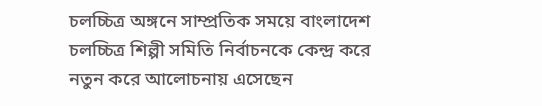চলচ্চিত্র অঙ্গনে সাম্প্রতিক সময়ে বাংলাদেশ চলচ্চিত্র শিল্পী সমিতি নির্বাচনকে কেন্দ্র করে নতুন করে আলোচনায় এসেছেন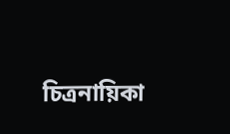চিত্রনায়িকা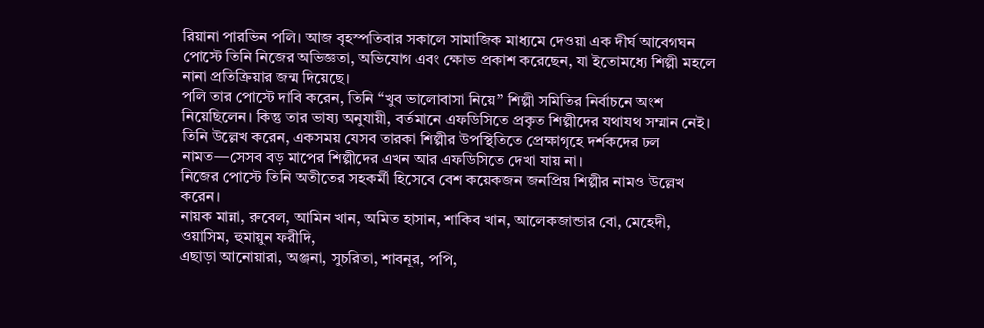রিয়ানা পারভিন পলি। আজ বৃহস্পতিবার সকালে সামাজিক মাধ্যমে দেওয়া এক দীর্ঘ আবেগঘন পোস্টে তিনি নিজের অভিজ্ঞতা, অভিযোগ এবং ক্ষোভ প্রকাশ করেছেন, যা ইতোমধ্যে শিল্পী মহলে নানা প্রতিক্রিয়ার জন্ম দিয়েছে।
পলি তার পোস্টে দাবি করেন, তিনি “খুব ভালোবাসা নিয়ে” শিল্পী সমিতির নির্বাচনে অংশ নিয়েছিলেন। কিন্তু তার ভাষ্য অনুযায়ী, বর্তমানে এফডিসিতে প্রকৃত শিল্পীদের যথাযথ সম্মান নেই।
তিনি উল্লেখ করেন, একসময় যেসব তারকা শিল্পীর উপস্থিতিতে প্রেক্ষাগৃহে দর্শকদের ঢল নামত—সেসব বড় মাপের শিল্পীদের এখন আর এফডিসিতে দেখা যায় না।
নিজের পোস্টে তিনি অতীতের সহকর্মী হিসেবে বেশ কয়েকজন জনপ্রিয় শিল্পীর নামও উল্লেখ করেন।
নায়ক মান্না, রুবেল, আমিন খান, অমিত হাসান, শাকিব খান, আলেকজান্ডার বো, মেহেদী, ওয়াসিম, হুমায়ুন ফরীদি,
এছাড়া আনোয়ারা, অঞ্জনা, সুচরিতা, শাবনূর, পপি,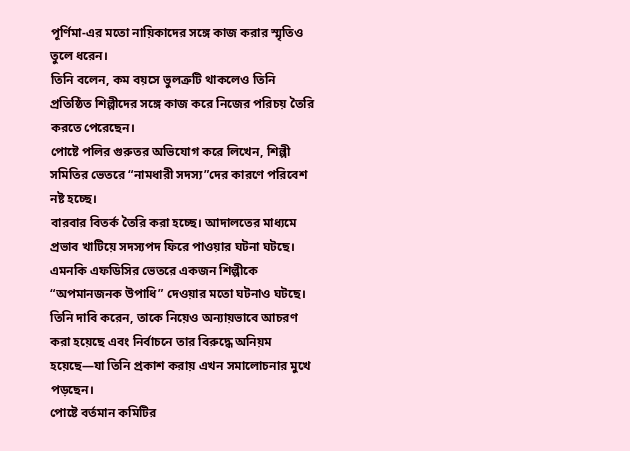পূর্ণিমা-এর মতো নায়িকাদের সঙ্গে কাজ করার স্মৃতিও তুলে ধরেন।
তিনি বলেন, কম বয়সে ভুলত্রুটি থাকলেও তিনি প্রতিষ্ঠিত শিল্পীদের সঙ্গে কাজ করে নিজের পরিচয় তৈরি করতে পেরেছেন।
পোষ্টে পলির গুরুতর অভিযোগ করে লিখেন, শিল্পী সমিতির ভেতরে “নামধারী সদস্য”দের কারণে পরিবেশ নষ্ট হচ্ছে।
বারবার বিতর্ক তৈরি করা হচ্ছে। আদালতের মাধ্যমে প্রভাব খাটিয়ে সদস্যপদ ফিরে পাওয়ার ঘটনা ঘটছে। এমনকি এফডিসির ভেতরে একজন শিল্পীকে “অপমানজনক উপাধি” দেওয়ার মতো ঘটনাও ঘটছে।
তিনি দাবি করেন, তাকে নিয়েও অন্যায়ভাবে আচরণ করা হয়েছে এবং নির্বাচনে তার বিরুদ্ধে অনিয়ম হয়েছে—যা তিনি প্রকাশ করায় এখন সমালোচনার মুখে পড়ছেন।
পোষ্টে বর্তমান কমিটির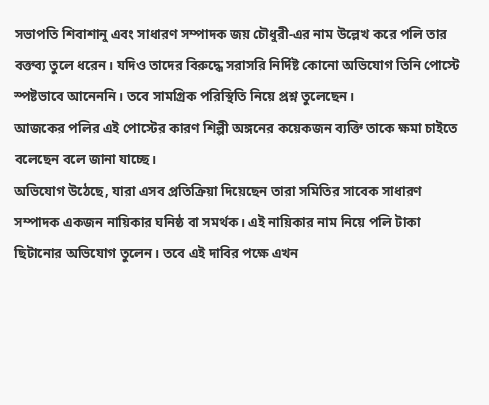সভাপতি শিবাশানু এবং সাধারণ সম্পাদক জয় চৌধুরী-এর নাম উল্লেখ করে পলি তার বক্তব্য তুলে ধরেন। যদিও তাদের বিরুদ্ধে সরাসরি নির্দিষ্ট কোনো অভিযোগ তিনি পোস্টে স্পষ্টভাবে আনেননি। তবে সামগ্রিক পরিস্থিতি নিয়ে প্রশ্ন তুলেছেন।
আজকের পলির এই পোস্টের কারণ শিল্পী অঙ্গনের কয়েকজন ব্যক্তি তাকে ক্ষমা চাইতে বলেছেন বলে জানা যাচ্ছে।
অভিযোগ উঠেছে, যারা এসব প্রতিক্রিয়া দিয়েছেন তারা সমিতির সাবেক সাধারণ সম্পাদক একজন নায়িকার ঘনিষ্ঠ বা সমর্থক। এই নায়িকার নাম নিয়ে পলি টাকা ছিটানোর অভিযোগ তুলেন। তবে এই দাবির পক্ষে এখন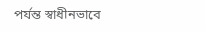পর্যন্ত স্বাধীনভাবে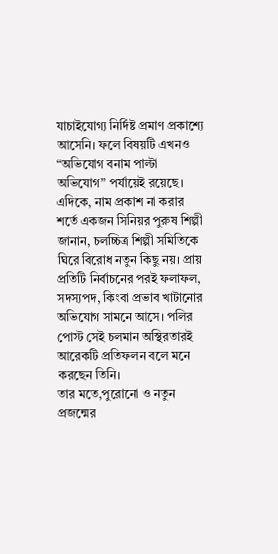যাচাইযোগ্য নির্দিষ্ট প্রমাণ প্রকাশ্যে আসেনি। ফলে বিষয়টি এখনও “অভিযোগ বনাম পাল্টা অভিযোগ” পর্যায়েই রয়েছে।
এদিকে, নাম প্রকাশ না করার শর্তে একজন সিনিয়র পুরুষ শিল্পী জানান, চলচ্চিত্র শিল্পী সমিতিকে ঘিরে বিরোধ নতুন কিছু নয়। প্রায় প্রতিটি নির্বাচনের পরই ফলাফল, সদস্যপদ, কিংবা প্রভাব খাটানোর অভিযোগ সামনে আসে। পলির পোস্ট সেই চলমান অস্থিরতারই আরেকটি প্রতিফলন বলে মনে করছেন তিনি।
তার মতে,পুরোনো ও নতুন প্রজন্মের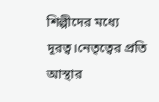শিল্পীদের মধ্যে দূরত্ব।নেতৃত্বের প্রতি আস্থার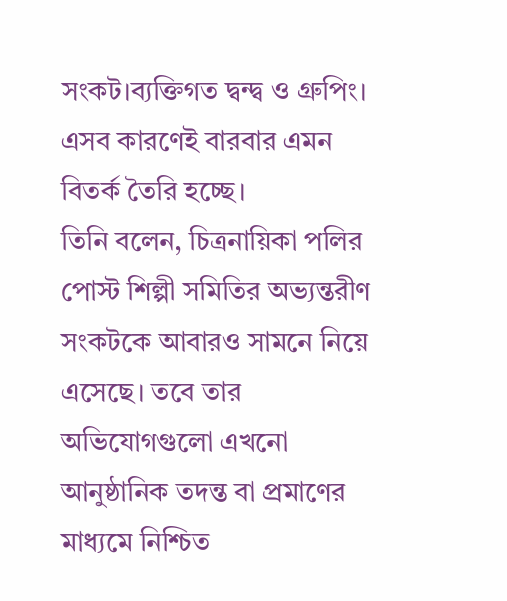সংকট।ব্যক্তিগত দ্বন্দ্ব ও গ্রুপিং। এসব কারণেই বারবার এমন বিতর্ক তৈরি হচ্ছে।
তিনি বলেন, চিত্রনায়িকা পলির পোস্ট শিল্পী সমিতির অভ্যন্তরীণ সংকটকে আবারও সামনে নিয়ে এসেছে। তবে তার অভিযোগগুলো এখনো আনুষ্ঠানিক তদন্ত বা প্রমাণের মাধ্যমে নিশ্চিত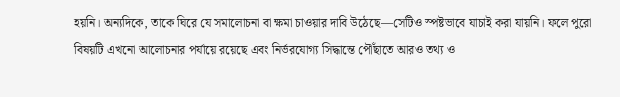হয়নি। অন্যদিকে, তাকে ঘিরে যে সমালোচনা বা ক্ষমা চাওয়ার দাবি উঠেছে—সেটিও স্পষ্টভাবে যাচাই করা যায়নি। ফলে পুরো বিষয়টি এখনো আলোচনার পর্যায়ে রয়েছে এবং নির্ভরযোগ্য সিদ্ধান্তে পৌঁছাতে আরও তথ্য ও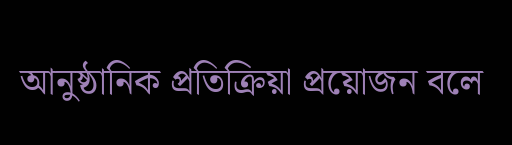আনুষ্ঠানিক প্রতিক্রিয়া প্রয়োজন বলে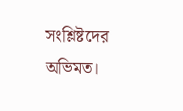সংশ্লিষ্টদের অভিমত।